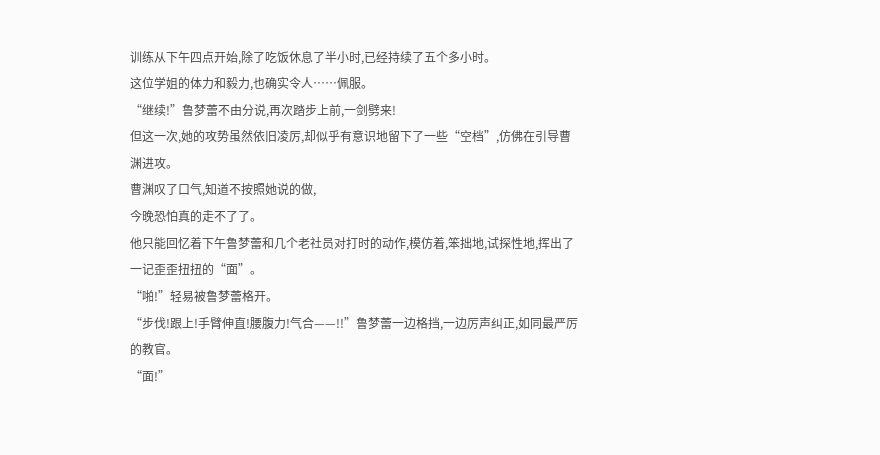训练从下午四点开始,除了吃饭休息了半小时,已经持续了五个多小时。
这位学姐的体力和毅力,也确实令人……佩服。
“继续!”鲁梦蕾不由分说,再次踏步上前,一剑劈来!
但这一次,她的攻势虽然依旧凌厉,却似乎有意识地留下了一些“空档”,仿佛在引导曹渊进攻。
曹渊叹了口气,知道不按照她说的做,
今晚恐怕真的走不了了。
他只能回忆着下午鲁梦蕾和几个老社员对打时的动作,模仿着,笨拙地,试探性地,挥出了一记歪歪扭扭的“面”。
“啪!”轻易被鲁梦蕾格开。
“步伐!跟上!手臂伸直!腰腹力!气合——!!”鲁梦蕾一边格挡,一边厉声纠正,如同最严厉的教官。
“面!”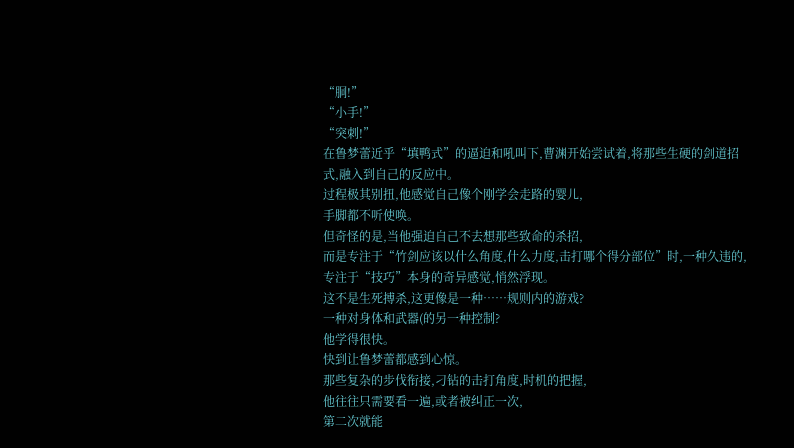“胴!”
“小手!”
“突刺!”
在鲁梦蕾近乎“填鸭式”的逼迫和吼叫下,曹渊开始尝试着,将那些生硬的剑道招式,融入到自己的反应中。
过程极其别扭,他感觉自己像个刚学会走路的婴儿,
手脚都不听使唤。
但奇怪的是,当他强迫自己不去想那些致命的杀招,
而是专注于“竹剑应该以什么角度,什么力度,击打哪个得分部位”时,一种久违的,专注于“技巧”本身的奇异感觉,悄然浮现。
这不是生死搏杀,这更像是一种……规则内的游戏?
一种对身体和武器(的另一种控制?
他学得很快。
快到让鲁梦蕾都感到心惊。
那些复杂的步伐衔接,刁钻的击打角度,时机的把握,
他往往只需要看一遍,或者被纠正一次,
第二次就能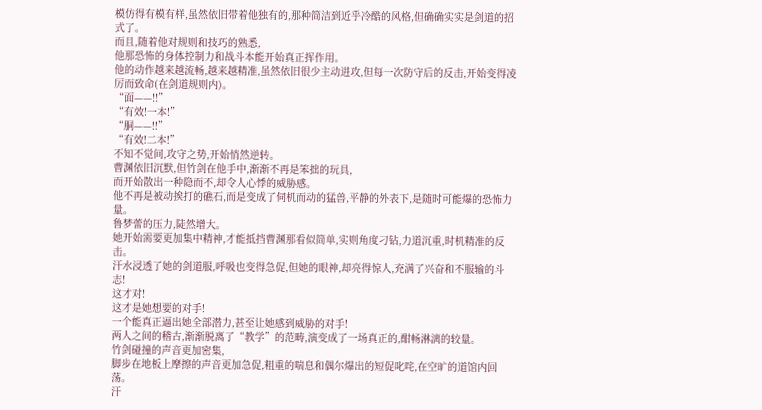模仿得有模有样,虽然依旧带着他独有的,那种简洁到近乎冷酷的风格,但确确实实是剑道的招式了。
而且,随着他对规则和技巧的熟悉,
他那恐怖的身体控制力和战斗本能开始真正挥作用。
他的动作越来越流畅,越来越精准,虽然依旧很少主动进攻,但每一次防守后的反击,开始变得凌厉而致命(在剑道规则内)。
“面——!!”
“有效!一本!”
“胴——!!”
“有效!二本!”
不知不觉间,攻守之势,开始悄然逆转。
曹渊依旧沉默,但竹剑在他手中,渐渐不再是笨拙的玩具,
而开始散出一种隐而不,却令人心悸的威胁感。
他不再是被动挨打的礁石,而是变成了伺机而动的猛兽,平静的外表下,是随时可能爆的恐怖力量。
鲁梦蕾的压力,陡然增大。
她开始需要更加集中精神,才能抵挡曹渊那看似简单,实则角度刁钻,力道沉重,时机精准的反击。
汗水浸透了她的剑道服,呼吸也变得急促,但她的眼神,却亮得惊人,充满了兴奋和不服输的斗志!
这才对!
这才是她想要的对手!
一个能真正逼出她全部潜力,甚至让她感到威胁的对手!
两人之间的稽古,渐渐脱离了“教学”的范畴,演变成了一场真正的,酣畅淋漓的较量。
竹剑碰撞的声音更加密集,
脚步在地板上摩擦的声音更加急促,粗重的喘息和偶尔爆出的短促叱咤,在空旷的道馆内回荡。
汗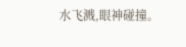水飞溅,眼神碰撞。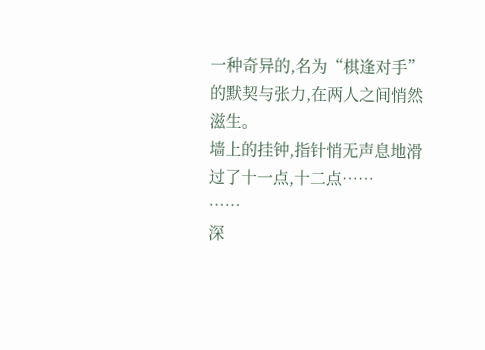一种奇异的,名为“棋逢对手”的默契与张力,在两人之间悄然滋生。
墙上的挂钟,指针悄无声息地滑过了十一点,十二点……
……
深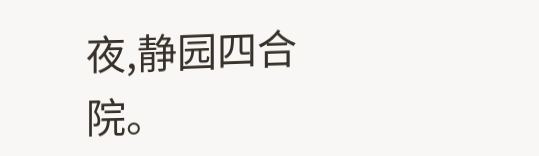夜,静园四合院。